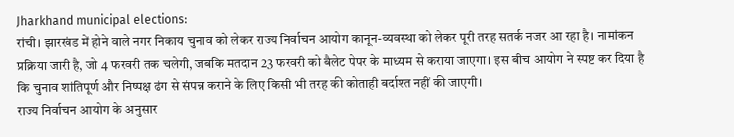Jharkhand municipal elections:
रांची। झारखंड में होने वाले नगर निकाय चुनाव को लेकर राज्य निर्वाचन आयोग कानून-व्यवस्था को लेकर पूरी तरह सतर्क नजर आ रहा है। नामांकन प्रक्रिया जारी है, जो 4 फरवरी तक चलेगी, जबकि मतदान 23 फरवरी को बैलेट पेपर के माध्यम से कराया जाएगा। इस बीच आयोग ने स्पष्ट कर दिया है कि चुनाव शांतिपूर्ण और निष्पक्ष ढंग से संपन्न कराने के लिए किसी भी तरह की कोताही बर्दाश्त नहीं की जाएगी।
राज्य निर्वाचन आयोग के अनुसार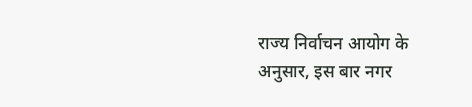राज्य निर्वाचन आयोग के अनुसार, इस बार नगर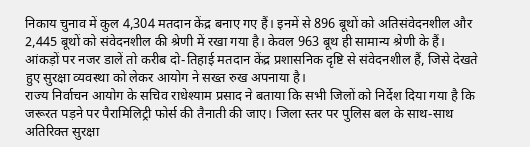निकाय चुनाव में कुल 4,304 मतदान केंद्र बनाए गए हैं। इनमें से 896 बूथों को अतिसंवेदनशील और 2,445 बूथों को संवेदनशील की श्रेणी में रखा गया है। केवल 963 बूथ ही सामान्य श्रेणी के हैं। आंकड़ों पर नजर डालें तो करीब दो-तिहाई मतदान केंद्र प्रशासनिक दृष्टि से संवेदनशील हैं, जिसे देखते हुए सुरक्षा व्यवस्था को लेकर आयोग ने सख्त रुख अपनाया है।
राज्य निर्वाचन आयोग के सचिव राधेश्याम प्रसाद ने बताया कि सभी जिलों को निर्देश दिया गया है कि जरूरत पड़ने पर पैरामिलिट्री फोर्स की तैनाती की जाए। जिला स्तर पर पुलिस बल के साथ-साथ अतिरिक्त सुरक्षा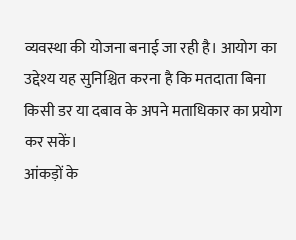व्यवस्था की योजना बनाई जा रही है। आयोग का उद्देश्य यह सुनिश्चित करना है कि मतदाता बिना किसी डर या दबाव के अपने मताधिकार का प्रयोग कर सकें।
आंकड़ों के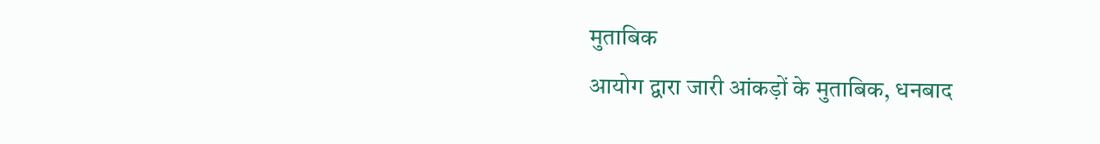मुताबिक
आयोग द्वारा जारी आंकड़ों के मुताबिक, धनबाद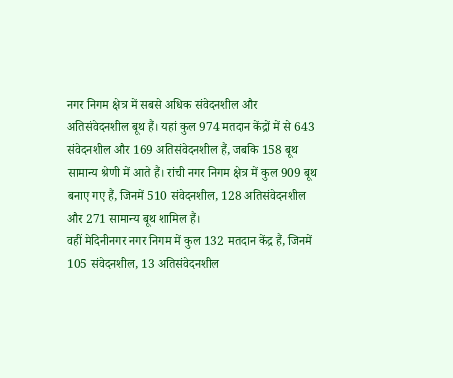नगर निगम क्षेत्र में सबसे अधिक संवेदनशील और अतिसंवेदनशील बूथ हैं। यहां कुल 974 मतदान केंद्रों में से 643 संवेदनशील और 169 अतिसंवेदनशील हैं, जबकि 158 बूथ सामान्य श्रेणी में आते हैं। रांची नगर निगम क्षेत्र में कुल 909 बूथ बनाए गए हैं, जिनमें 510 संवेदनशील, 128 अतिसंवेदनशील और 271 सामान्य बूथ शामिल हैं।
वहीं मेदिनीनगर नगर निगम में कुल 132 मतदान केंद्र हैं, जिनमें 105 संवेदनशील, 13 अतिसंवेदनशील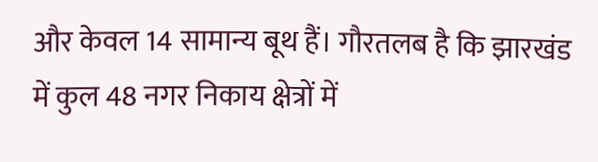और केवल 14 सामान्य बूथ हैं। गौरतलब है कि झारखंड में कुल 48 नगर निकाय क्षेत्रों में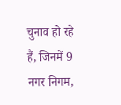चुनाव हो रहे हैं, जिनमें 9 नगर निगम,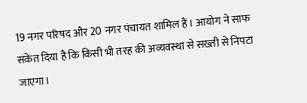19 नगर परिषद और 20 नगर पंचायत शामिल हैं। आयोग ने साफ संकेत दिया है कि किसी भी तरह की अव्यवस्था से सख्ती से निपटा जाएगा।